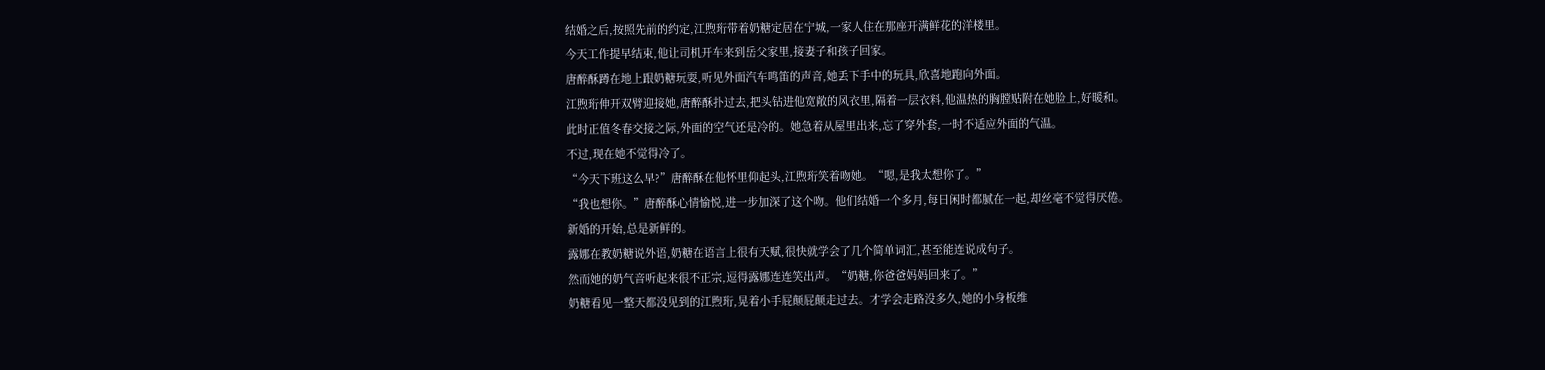结婚之后,按照先前的约定,江煦珩带着奶糖定居在宁城,一家人住在那座开满鲜花的洋楼里。
今天工作提早结束,他让司机开车来到岳父家里,接妻子和孩子回家。
唐醉酥蹲在地上跟奶糖玩耍,听见外面汽车鸣笛的声音,她丢下手中的玩具,欣喜地跑向外面。
江煦珩伸开双臂迎接她,唐醉酥扑过去,把头钻进他宽敞的风衣里,隔着一层衣料,他温热的胸膛贴附在她脸上,好暖和。
此时正值冬春交接之际,外面的空气还是冷的。她急着从屋里出来,忘了穿外套,一时不适应外面的气温。
不过,现在她不觉得冷了。
“今天下班这么早?”唐醉酥在他怀里仰起头,江煦珩笑着吻她。“嗯,是我太想你了。”
“我也想你。”唐醉酥心情愉悦,进一步加深了这个吻。他们结婚一个多月,每日闲时都腻在一起,却丝毫不觉得厌倦。
新婚的开始,总是新鲜的。
露娜在教奶糖说外语,奶糖在语言上很有天赋,很快就学会了几个简单词汇,甚至能连说成句子。
然而她的奶气音听起来很不正宗,逗得露娜连连笑出声。“奶糖,你爸爸妈妈回来了。”
奶糖看见一整天都没见到的江煦珩,晃着小手屁颠屁颠走过去。才学会走路没多久,她的小身板维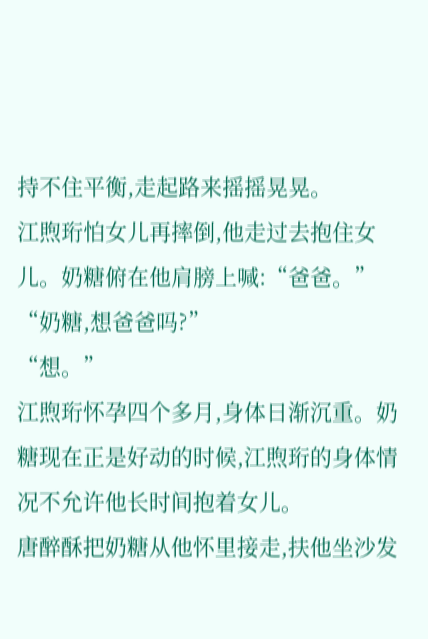持不住平衡,走起路来摇摇晃晃。
江煦珩怕女儿再摔倒,他走过去抱住女儿。奶糖俯在他肩膀上喊:“爸爸。”
“奶糖,想爸爸吗?”
“想。”
江煦珩怀孕四个多月,身体日渐沉重。奶糖现在正是好动的时候,江煦珩的身体情况不允许他长时间抱着女儿。
唐醉酥把奶糖从他怀里接走,扶他坐沙发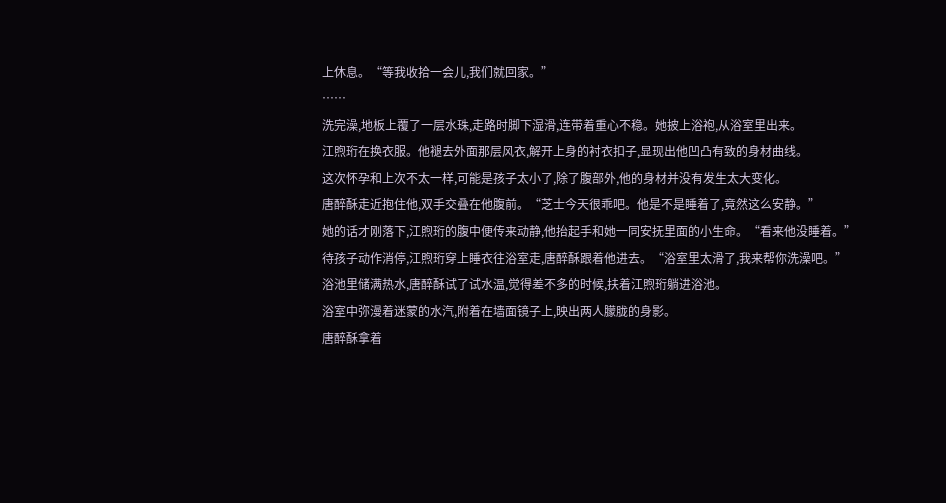上休息。“等我收拾一会儿,我们就回家。”
……
洗完澡,地板上覆了一层水珠,走路时脚下湿滑,连带着重心不稳。她披上浴袍,从浴室里出来。
江煦珩在换衣服。他褪去外面那层风衣,解开上身的衬衣扣子,显现出他凹凸有致的身材曲线。
这次怀孕和上次不太一样,可能是孩子太小了,除了腹部外,他的身材并没有发生太大变化。
唐醉酥走近抱住他,双手交叠在他腹前。“芝士今天很乖吧。他是不是睡着了,竟然这么安静。”
她的话才刚落下,江煦珩的腹中便传来动静,他抬起手和她一同安抚里面的小生命。“看来他没睡着。”
待孩子动作消停,江煦珩穿上睡衣往浴室走,唐醉酥跟着他进去。“浴室里太滑了,我来帮你洗澡吧。”
浴池里储满热水,唐醉酥试了试水温,觉得差不多的时候,扶着江煦珩躺进浴池。
浴室中弥漫着迷蒙的水汽,附着在墙面镜子上,映出两人朦胧的身影。
唐醉酥拿着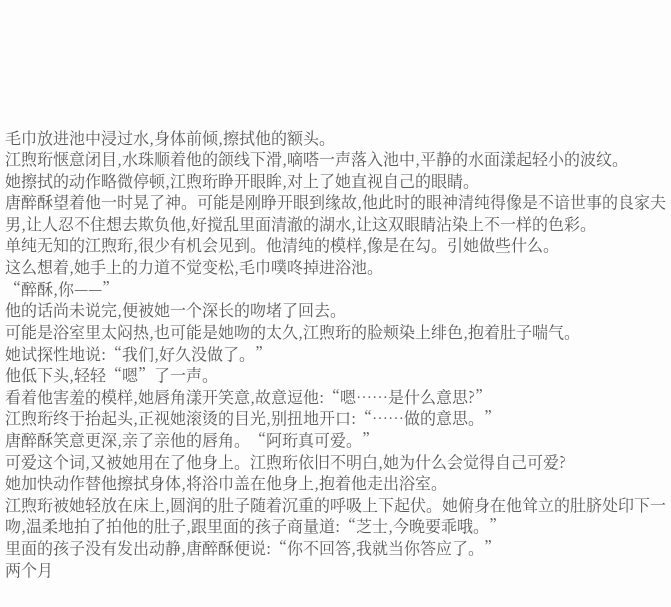毛巾放进池中浸过水,身体前倾,擦拭他的额头。
江煦珩惬意闭目,水珠顺着他的颌线下滑,嘀嗒一声落入池中,平静的水面漾起轻小的波纹。
她擦拭的动作略微停顿,江煦珩睁开眼眸,对上了她直视自己的眼睛。
唐醉酥望着他一时晃了神。可能是刚睁开眼到缘故,他此时的眼神清纯得像是不谙世事的良家夫男,让人忍不住想去欺负他,好搅乱里面清澈的湖水,让这双眼睛沾染上不一样的色彩。
单纯无知的江煦珩,很少有机会见到。他清纯的模样,像是在勾。引她做些什么。
这么想着,她手上的力道不觉变松,毛巾噗咚掉进浴池。
“醉酥,你——”
他的话尚未说完,便被她一个深长的吻堵了回去。
可能是浴室里太闷热,也可能是她吻的太久,江煦珩的脸颊染上绯色,抱着肚子喘气。
她试探性地说:“我们,好久没做了。”
他低下头,轻轻“嗯”了一声。
看着他害羞的模样,她唇角漾开笑意,故意逗他:“嗯……是什么意思?”
江煦珩终于抬起头,正视她滚烫的目光,别扭地开口:“……做的意思。”
唐醉酥笑意更深,亲了亲他的唇角。“阿珩真可爱。”
可爱这个词,又被她用在了他身上。江煦珩依旧不明白,她为什么会觉得自己可爱?
她加快动作替他擦拭身体,将浴巾盖在他身上,抱着他走出浴室。
江煦珩被她轻放在床上,圆润的肚子随着沉重的呼吸上下起伏。她俯身在他耸立的肚脐处印下一吻,温柔地拍了拍他的肚子,跟里面的孩子商量道:“芝士,今晚要乖哦。”
里面的孩子没有发出动静,唐醉酥便说:“你不回答,我就当你答应了。”
两个月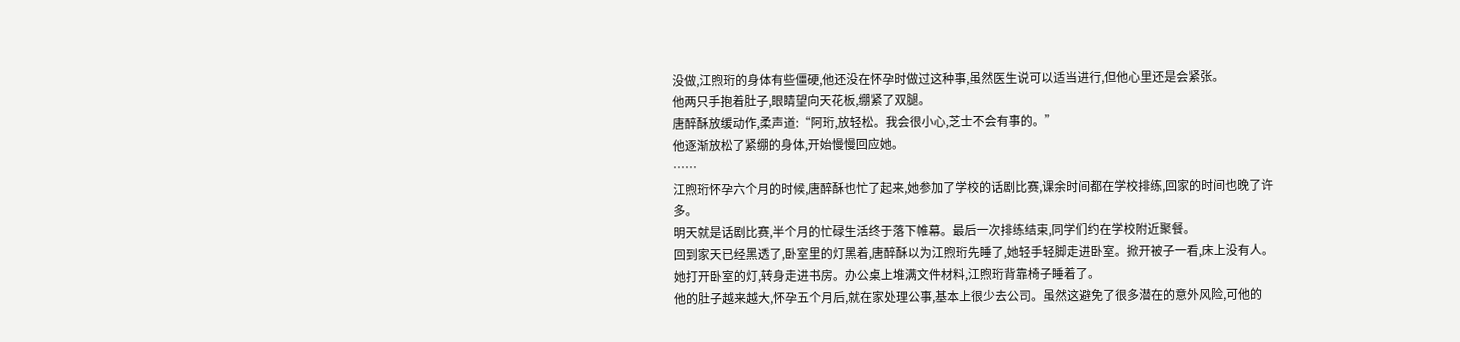没做,江煦珩的身体有些僵硬,他还没在怀孕时做过这种事,虽然医生说可以适当进行,但他心里还是会紧张。
他两只手抱着肚子,眼睛望向天花板,绷紧了双腿。
唐醉酥放缓动作,柔声道:“阿珩,放轻松。我会很小心,芝士不会有事的。”
他逐渐放松了紧绷的身体,开始慢慢回应她。
……
江煦珩怀孕六个月的时候,唐醉酥也忙了起来,她参加了学校的话剧比赛,课余时间都在学校排练,回家的时间也晚了许多。
明天就是话剧比赛,半个月的忙碌生活终于落下帷幕。最后一次排练结束,同学们约在学校附近聚餐。
回到家天已经黑透了,卧室里的灯黑着,唐醉酥以为江煦珩先睡了,她轻手轻脚走进卧室。掀开被子一看,床上没有人。
她打开卧室的灯,转身走进书房。办公桌上堆满文件材料,江煦珩背靠椅子睡着了。
他的肚子越来越大,怀孕五个月后,就在家处理公事,基本上很少去公司。虽然这避免了很多潜在的意外风险,可他的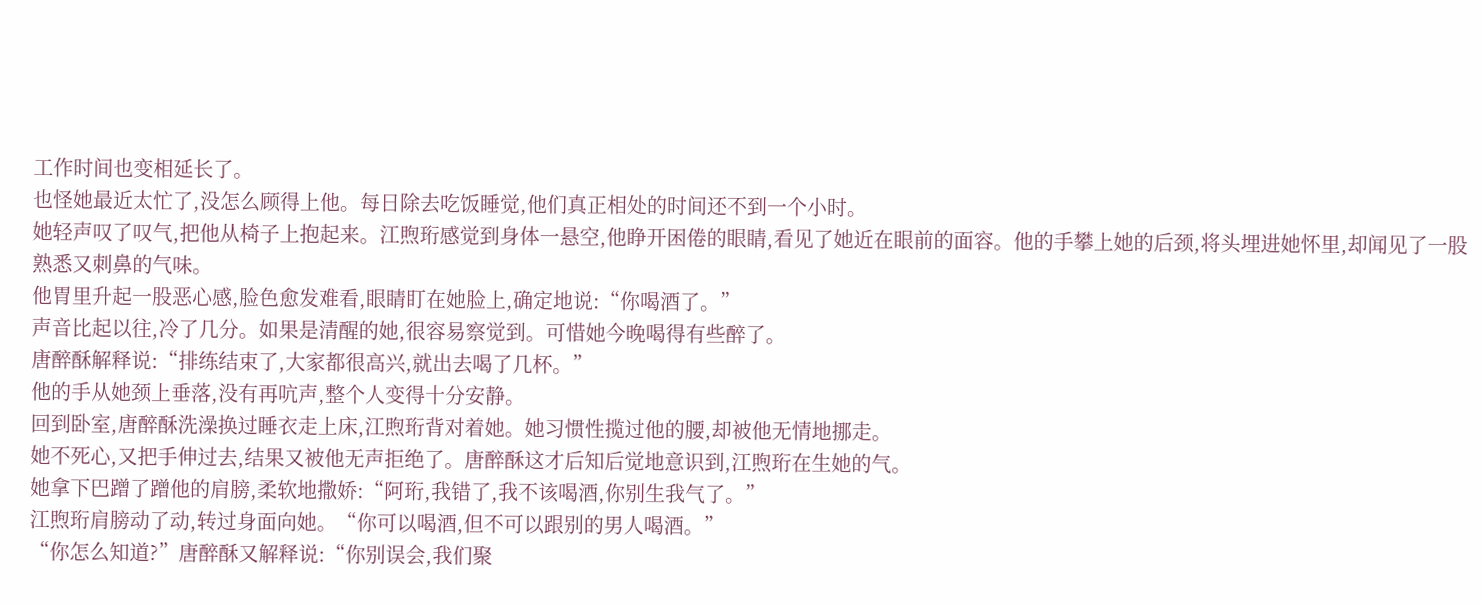工作时间也变相延长了。
也怪她最近太忙了,没怎么顾得上他。每日除去吃饭睡觉,他们真正相处的时间还不到一个小时。
她轻声叹了叹气,把他从椅子上抱起来。江煦珩感觉到身体一悬空,他睁开困倦的眼睛,看见了她近在眼前的面容。他的手攀上她的后颈,将头埋进她怀里,却闻见了一股熟悉又刺鼻的气味。
他胃里升起一股恶心感,脸色愈发难看,眼睛盯在她脸上,确定地说:“你喝酒了。”
声音比起以往,冷了几分。如果是清醒的她,很容易察觉到。可惜她今晚喝得有些醉了。
唐醉酥解释说:“排练结束了,大家都很高兴,就出去喝了几杯。”
他的手从她颈上垂落,没有再吭声,整个人变得十分安静。
回到卧室,唐醉酥洗澡换过睡衣走上床,江煦珩背对着她。她习惯性揽过他的腰,却被他无情地挪走。
她不死心,又把手伸过去,结果又被他无声拒绝了。唐醉酥这才后知后觉地意识到,江煦珩在生她的气。
她拿下巴蹭了蹭他的肩膀,柔软地撒娇:“阿珩,我错了,我不该喝酒,你别生我气了。”
江煦珩肩膀动了动,转过身面向她。“你可以喝酒,但不可以跟别的男人喝酒。”
“你怎么知道?”唐醉酥又解释说:“你别误会,我们聚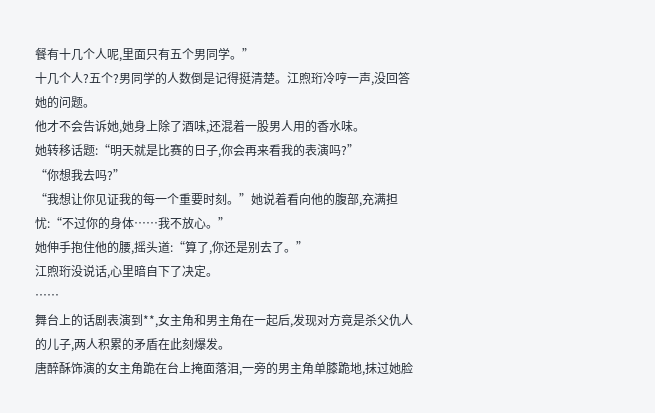餐有十几个人呢,里面只有五个男同学。”
十几个人?五个?男同学的人数倒是记得挺清楚。江煦珩冷哼一声,没回答她的问题。
他才不会告诉她,她身上除了酒味,还混着一股男人用的香水味。
她转移话题:“明天就是比赛的日子,你会再来看我的表演吗?”
“你想我去吗?”
“我想让你见证我的每一个重要时刻。”她说着看向他的腹部,充满担忧:“不过你的身体……我不放心。”
她伸手抱住他的腰,摇头道:“算了,你还是别去了。”
江煦珩没说话,心里暗自下了决定。
……
舞台上的话剧表演到**,女主角和男主角在一起后,发现对方竟是杀父仇人的儿子,两人积累的矛盾在此刻爆发。
唐醉酥饰演的女主角跪在台上掩面落泪,一旁的男主角单膝跪地,抹过她脸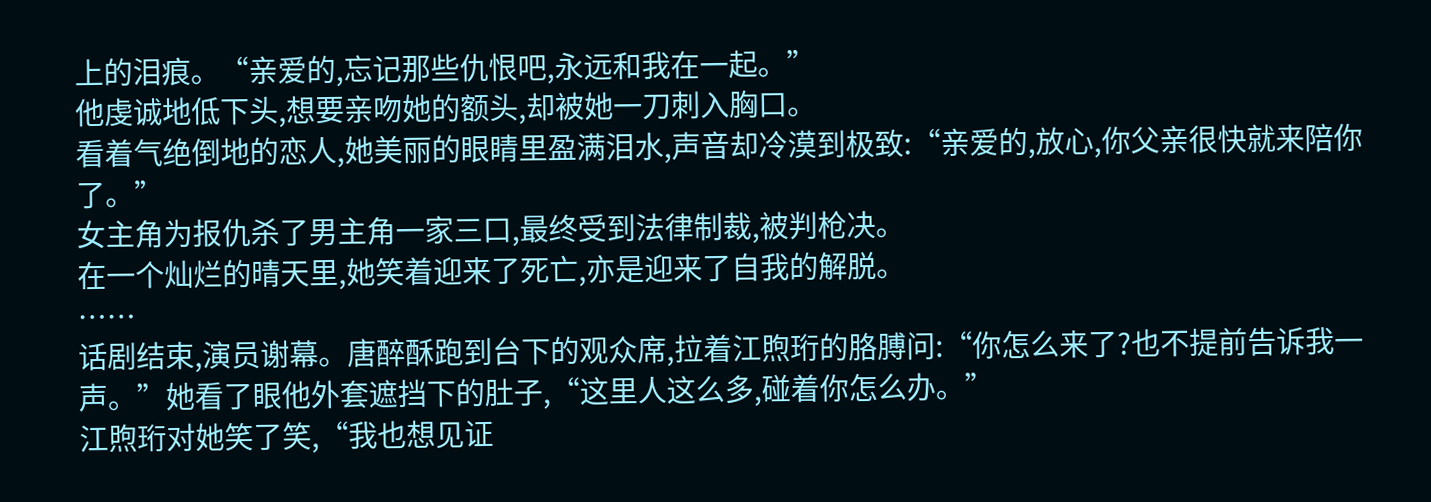上的泪痕。“亲爱的,忘记那些仇恨吧,永远和我在一起。”
他虔诚地低下头,想要亲吻她的额头,却被她一刀刺入胸口。
看着气绝倒地的恋人,她美丽的眼睛里盈满泪水,声音却冷漠到极致:“亲爱的,放心,你父亲很快就来陪你了。”
女主角为报仇杀了男主角一家三口,最终受到法律制裁,被判枪决。
在一个灿烂的晴天里,她笑着迎来了死亡,亦是迎来了自我的解脱。
……
话剧结束,演员谢幕。唐醉酥跑到台下的观众席,拉着江煦珩的胳膊问:“你怎么来了?也不提前告诉我一声。”她看了眼他外套遮挡下的肚子,“这里人这么多,碰着你怎么办。”
江煦珩对她笑了笑,“我也想见证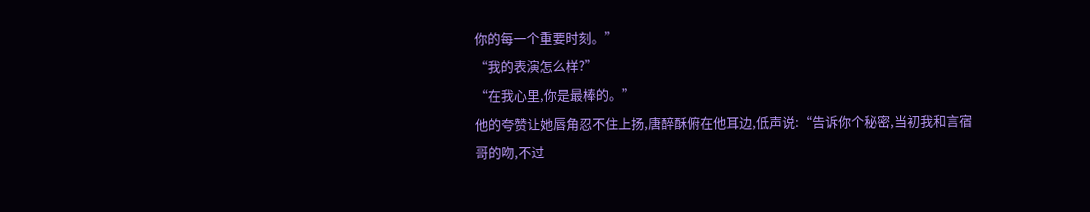你的每一个重要时刻。”
“我的表演怎么样?”
“在我心里,你是最棒的。”
他的夸赞让她唇角忍不住上扬,唐醉酥俯在他耳边,低声说:“告诉你个秘密,当初我和言宿哥的吻,不过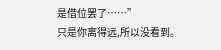是借位罢了……”
只是你离得远,所以没看到。